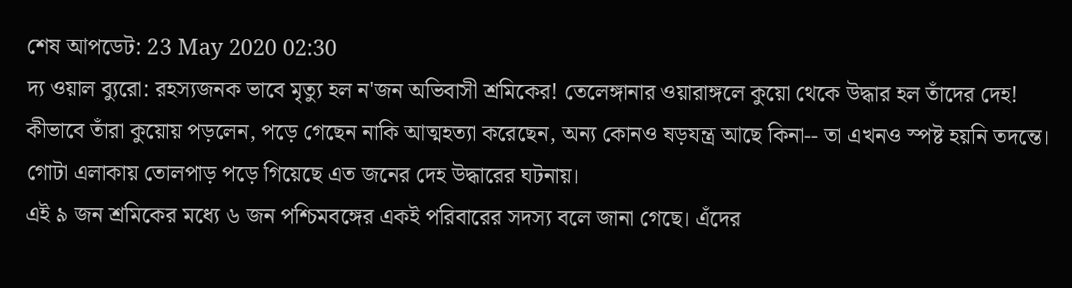শেষ আপডেট: 23 May 2020 02:30
দ্য ওয়াল ব্যুরো: রহস্যজনক ভাবে মৃত্যু হল ন'জন অভিবাসী শ্রমিকের! তেলেঙ্গানার ওয়ারাঙ্গলে কুয়ো থেকে উদ্ধার হল তাঁদের দেহ! কীভাবে তাঁরা কুয়োয় পড়লেন, পড়ে গেছেন নাকি আত্মহত্যা করেছেন, অন্য কোনও ষড়যন্ত্র আছে কিনা-- তা এখনও স্পষ্ট হয়নি তদন্তে। গোটা এলাকায় তোলপাড় পড়ে গিয়েছে এত জনের দেহ উদ্ধারের ঘটনায়।
এই ৯ জন শ্রমিকের মধ্যে ৬ জন পশ্চিমবঙ্গের একই পরিবারের সদস্য বলে জানা গেছে। এঁদের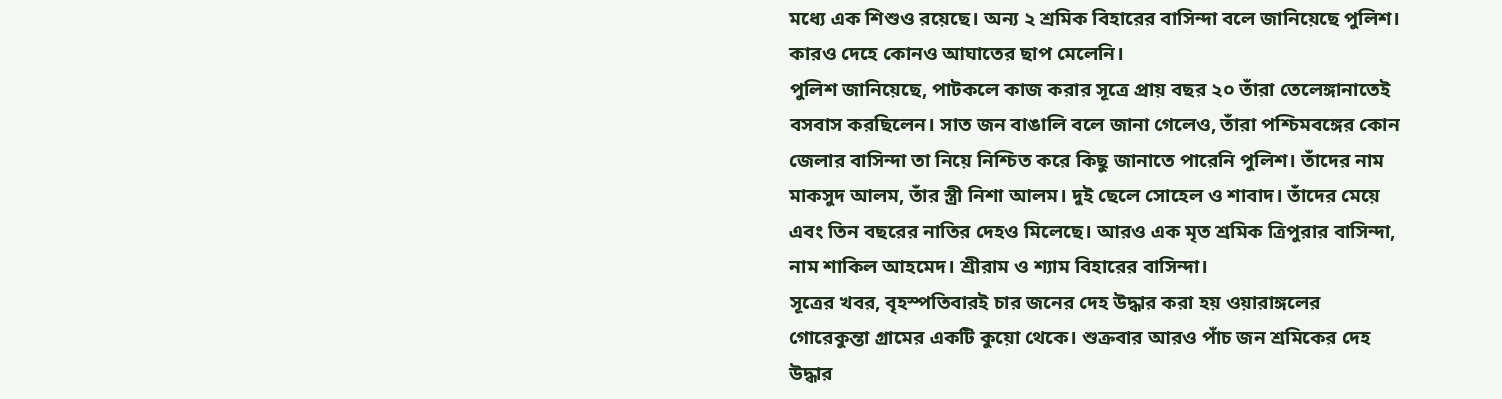মধ্যে এক শিশুও রয়েছে। অন্য ২ শ্রমিক বিহারের বাসিন্দা বলে জানিয়েছে পুলিশ। কারও দেহে কোনও আঘাতের ছাপ মেলেনি।
পুলিশ জানিয়েছে, পাটকলে কাজ করার সূত্রে প্রায় বছর ২০ তাঁরা তেলেঙ্গানাতেই বসবাস করছিলেন। সাত জন বাঙালি বলে জানা গেলেও, তাঁরা পশ্চিমবঙ্গের কোন জেলার বাসিন্দা তা নিয়ে নিশ্চিত করে কিছু জানাতে পারেনি পুলিশ। তাঁদের নাম মাকসুদ আলম, তাঁর স্ত্রী নিশা আলম। দুই ছেলে সোহেল ও শাবাদ। তাঁদের মেয়ে এবং তিন বছরের নাতির দেহও মিলেছে। আরও এক মৃত শ্রমিক ত্রিপুরার বাসিন্দা, নাম শাকিল আহমেদ। শ্রীরাম ও শ্যাম বিহারের বাসিন্দা।
সূত্রের খবর, বৃহস্পতিবারই চার জনের দেহ উদ্ধার করা হয় ওয়ারাঙ্গলের গোরেকুন্তা গ্রামের একটি কুয়ো থেকে। শুক্রবার আরও পাঁচ জন শ্রমিকের দেহ উদ্ধার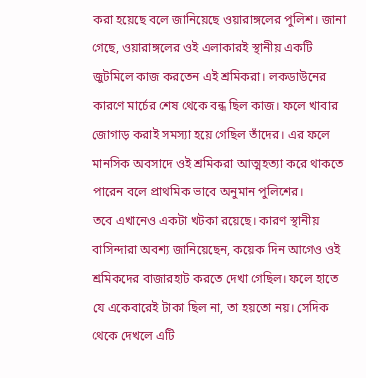করা হয়েছে বলে জানিয়েছে ওয়ারাঙ্গলের পুলিশ। জানা গেছে, ওয়ারাঙ্গলের ওই এলাকারই স্থানীয় একটি জুটমিলে কাজ করতেন এই শ্রমিকরা। লকডাউনের কারণে মার্চের শেষ থেকে বন্ধ ছিল কাজ। ফলে খাবার জোগাড় করাই সমস্যা হয়ে গেছিল তাঁদের। এর ফলে মানসিক অবসাদে ওই শ্রমিকরা আত্মহত্যা করে থাকতে পারেন বলে প্রাথমিক ভাবে অনুমান পুলিশের।
তবে এখানেও একটা খটকা রয়েছে। কারণ স্থানীয় বাসিন্দারা অবশ্য জানিয়েছেন, কয়েক দিন আগেও ওই শ্রমিকদের বাজারহাট করতে দেখা গেছিল। ফলে হাতে যে একেবারেই টাকা ছিল না, তা হয়তো নয়। সেদিক থেকে দেখলে এটি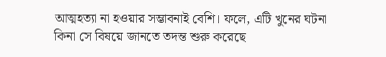আত্মহত্যা না হওয়ার সম্ভাবনাই বেশি। ফলে, এটি খুনের ঘটনা কিনা সে বিষয়ে জানতে তদন্ত শুরু করেছে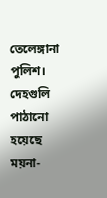তেলেঙ্গানা পুলিশ। দেহগুলি পাঠানো হয়েছে ময়না-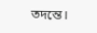তদন্তে।